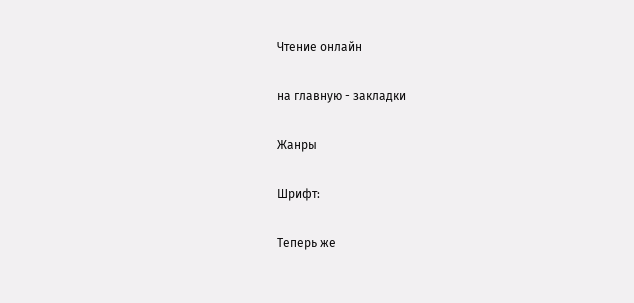Чтение онлайн

на главную - закладки

Жанры

Шрифт:

Теперь же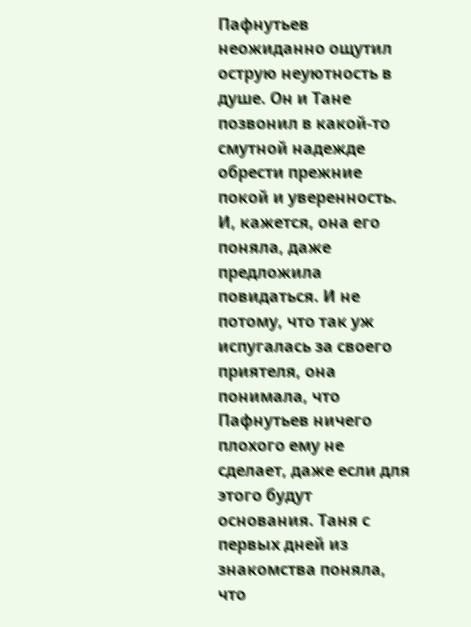Пафнутьев неожиданно ощутил острую неуютность в душе. Он и Тане позвонил в какой-то смутной надежде обрести прежние покой и уверенность. И, кажется, она его поняла, даже предложила повидаться. И не потому, что так уж испугалась за своего приятеля, она понимала, что Пафнутьев ничего плохого ему не сделает, даже если для этого будут основания. Таня с первых дней из знакомства поняла, что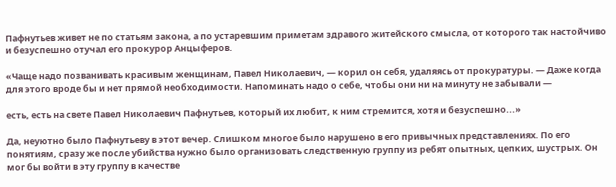Пафнутьев живет не по статьям закона, а по устаревшим приметам здравого житейского смысла, от которого так настойчиво и безуспешно отучал его прокурор Анцыферов.

«Чаще надо позванивать красивым женщинам, Павел Николаевич, — корил он себя, удаляясь от прокуратуры. — Даже когда для этого вроде бы и нет прямой необходимости. Напоминать надо о себе, чтобы они ни на минуту не забывали —

есть, есть на свете Павел Николаевич Пафнутьев, который их любит, к ним стремится, хотя и безуспешно...»

Да, неуютно было Пафнутьеву в этот вечер. Слишком многое было нарушено в его привычных представлениях. По его понятиям, сразу же после убийства нужно было организовать следственную группу из ребят опытных, цепких, шустрых. Он мог бы войти в эту группу в качестве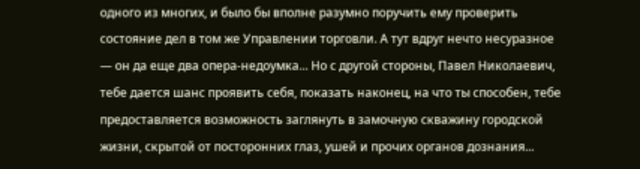одного из многих, и было бы вполне разумно поручить ему проверить состояние дел в том же Управлении торговли. А тут вдруг нечто несуразное — он да еще два опера-недоумка... Но с другой стороны, Павел Николаевич, тебе дается шанс проявить себя, показать наконец, на что ты способен, тебе предоставляется возможность заглянуть в замочную скважину городской жизни, скрытой от посторонних глаз, ушей и прочих органов дознания...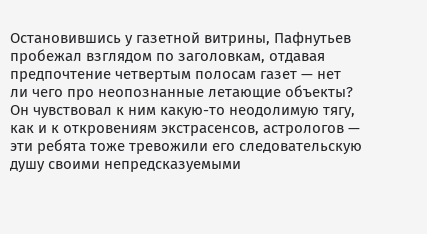Остановившись у газетной витрины, Пафнутьев пробежал взглядом по заголовкам, отдавая предпочтение четвертым полосам газет — нет ли чего про неопознанные летающие объекты? Он чувствовал к ним какую-то неодолимую тягу, как и к откровениям экстрасенсов, астрологов — эти ребята тоже тревожили его следовательскую душу своими непредсказуемыми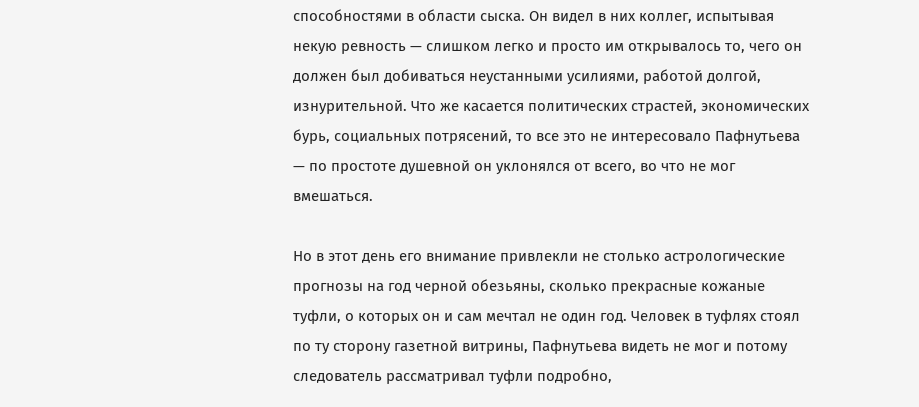способностями в области сыска. Он видел в них коллег, испытывая некую ревность — слишком легко и просто им открывалось то, чего он должен был добиваться неустанными усилиями, работой долгой, изнурительной. Что же касается политических страстей, экономических бурь, социальных потрясений, то все это не интересовало Пафнутьева — по простоте душевной он уклонялся от всего, во что не мог вмешаться.

Но в этот день его внимание привлекли не столько астрологические прогнозы на год черной обезьяны, сколько прекрасные кожаные туфли, о которых он и сам мечтал не один год. Человек в туфлях стоял по ту сторону газетной витрины, Пафнутьева видеть не мог и потому следователь рассматривал туфли подробно,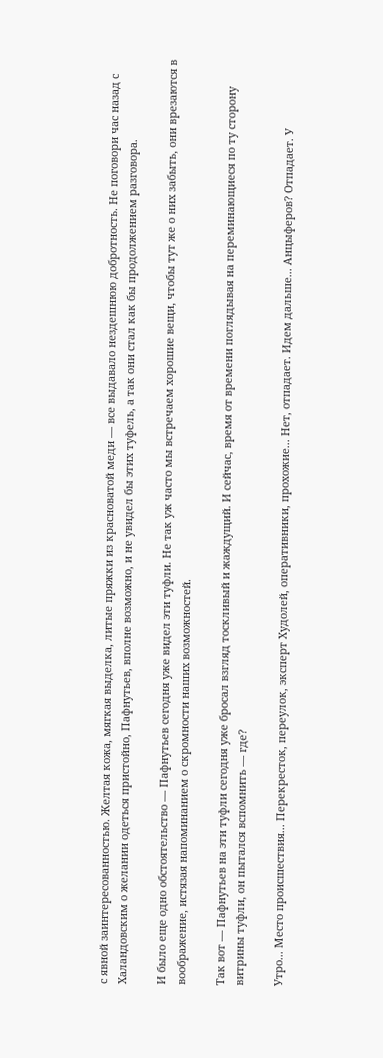с явной заинтересованностью. Желтая кожа, мягкая выделка, литые пряжки из красноватой меди — все выдавало нездешнюю добротность. Не поговори час назад с Халандовским о желании одеться пристойно, Пафнутьев, вполне возможно, и не увидел бы этих туфель, а так они стал как бы продолжением разговора.

И было еще одно обстоятельство — Пафнутьев сегодня уже видел эти туфли. Не так уж часто мы встречаем хорошие вещи, чтобы тут же о них забыть, они врезаются в воображение, истязая напоминанием о скромности наших возможностей.

Так вот — Пафнутьев на эти туфли сегодня уже бросал взгляд тоскливый и жаждущий. И сейчас, время от времени поглядывая на переминающиеся по ту сторону витрины туфли, он пытался вспомнить — где?

Утро... Место происшествия... Перекресток, переулок, эксперт Худолей, оперативники, прохожие... Нет, отпадает. Идем дальше... Анцыферов? Отпадает. У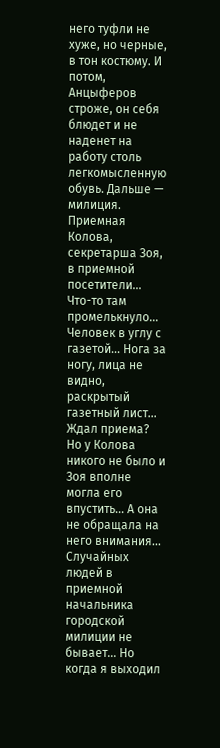него туфли не хуже, но черные, в тон костюму. И потом, Анцыферов строже, он себя блюдет и не наденет на работу столь легкомысленную обувь. Дальше — милиция. Приемная Колова, секретарша Зоя, в приемной посетители... Что-то там промелькнуло... Человек в углу с газетой... Нога за ногу, лица не видно, раскрытый газетный лист... Ждал приема? Но у Колова никого не было и Зоя вполне могла его впустить... А она не обращала на него внимания... Случайных людей в приемной начальника городской милиции не бывает... Но когда я выходил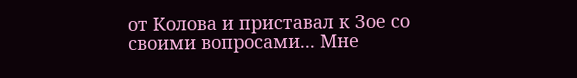от Колова и приставал к Зое со своими вопросами... Мне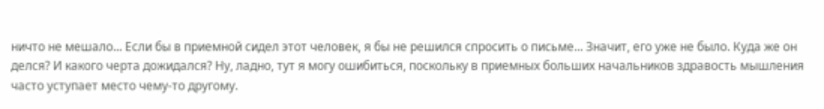ничто не мешало... Если бы в приемной сидел этот человек, я бы не решился спросить о письме... Значит, его уже не было. Куда же он делся? И какого черта дожидался? Ну, ладно, тут я могу ошибиться, поскольку в приемных больших начальников здравость мышления часто уступает место чему-то другому.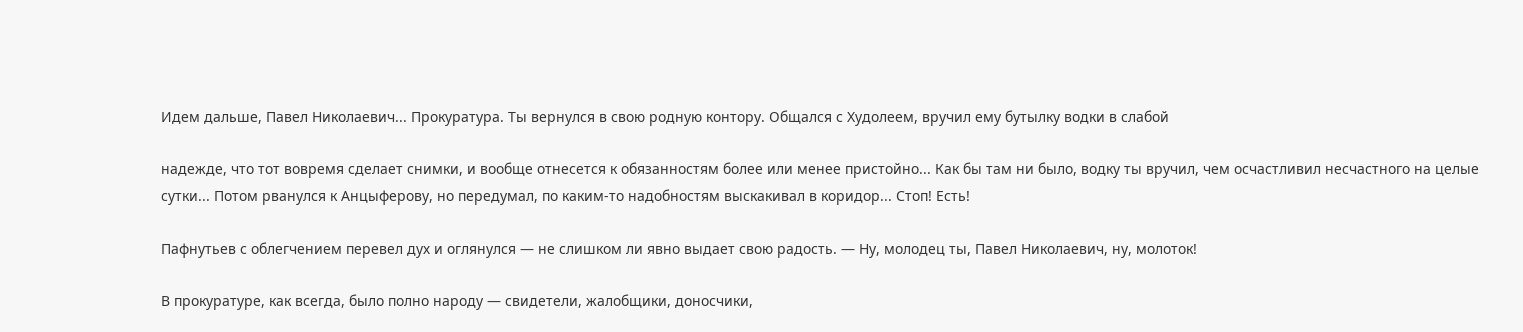Идем дальше, Павел Николаевич... Прокуратура. Ты вернулся в свою родную контору. Общался с Худолеем, вручил ему бутылку водки в слабой

надежде, что тот вовремя сделает снимки, и вообще отнесется к обязанностям более или менее пристойно... Как бы там ни было, водку ты вручил, чем осчастливил несчастного на целые сутки... Потом рванулся к Анцыферову, но передумал, по каким-то надобностям выскакивал в коридор... Стоп! Есть!

Пафнутьев с облегчением перевел дух и оглянулся — не слишком ли явно выдает свою радость. — Ну, молодец ты, Павел Николаевич, ну, молоток!

В прокуратуре, как всегда, было полно народу — свидетели, жалобщики, доносчики,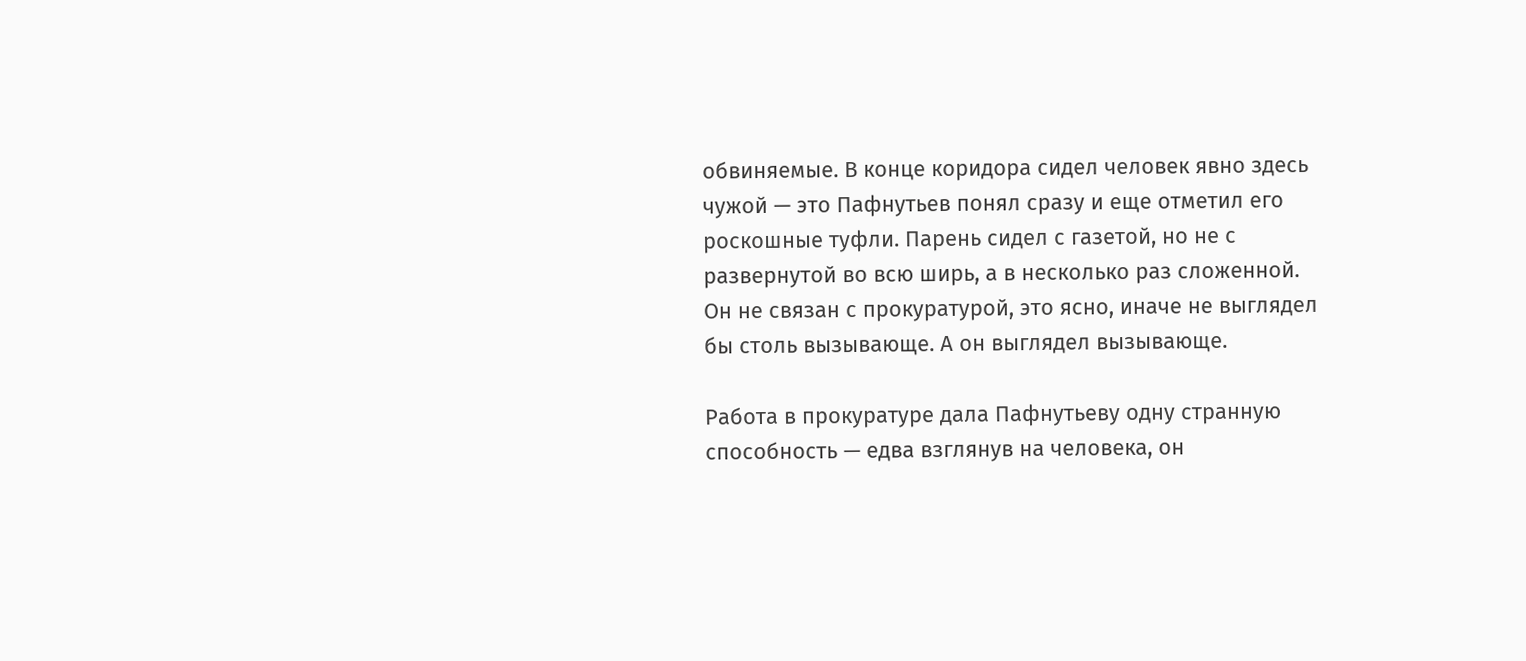обвиняемые. В конце коридора сидел человек явно здесь чужой — это Пафнутьев понял сразу и еще отметил его роскошные туфли. Парень сидел с газетой, но не с развернутой во всю ширь, а в несколько раз сложенной. Он не связан с прокуратурой, это ясно, иначе не выглядел бы столь вызывающе. А он выглядел вызывающе.

Работа в прокуратуре дала Пафнутьеву одну странную способность — едва взглянув на человека, он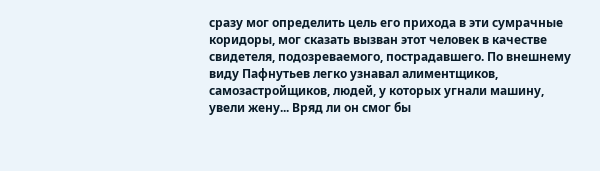сразу мог определить цель его прихода в эти сумрачные коридоры, мог сказать вызван этот человек в качестве свидетеля, подозреваемого, пострадавшего. По внешнему виду Пафнутьев легко узнавал алиментщиков, самозастройщиков, людей, у которых угнали машину, увели жену... Вряд ли он смог бы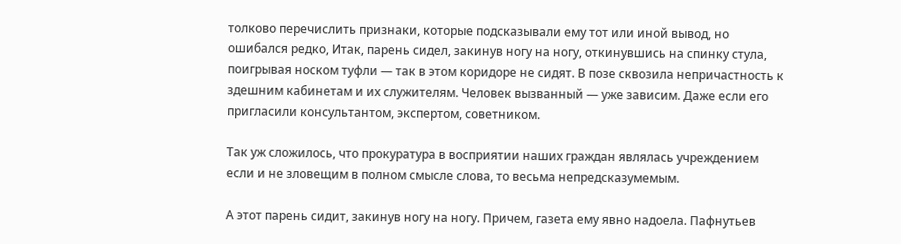толково перечислить признаки, которые подсказывали ему тот или иной вывод, но ошибался редко, Итак, парень сидел, закинув ногу на ногу, откинувшись на спинку стула, поигрывая носком туфли — так в этом коридоре не сидят. В позе сквозила непричастность к здешним кабинетам и их служителям. Человек вызванный — уже зависим. Даже если его пригласили консультантом, экспертом, советником.

Так уж сложилось, что прокуратура в восприятии наших граждан являлась учреждением если и не зловещим в полном смысле слова, то весьма непредсказумемым.

А этот парень сидит, закинув ногу на ногу. Причем, газета ему явно надоела. Пафнутьев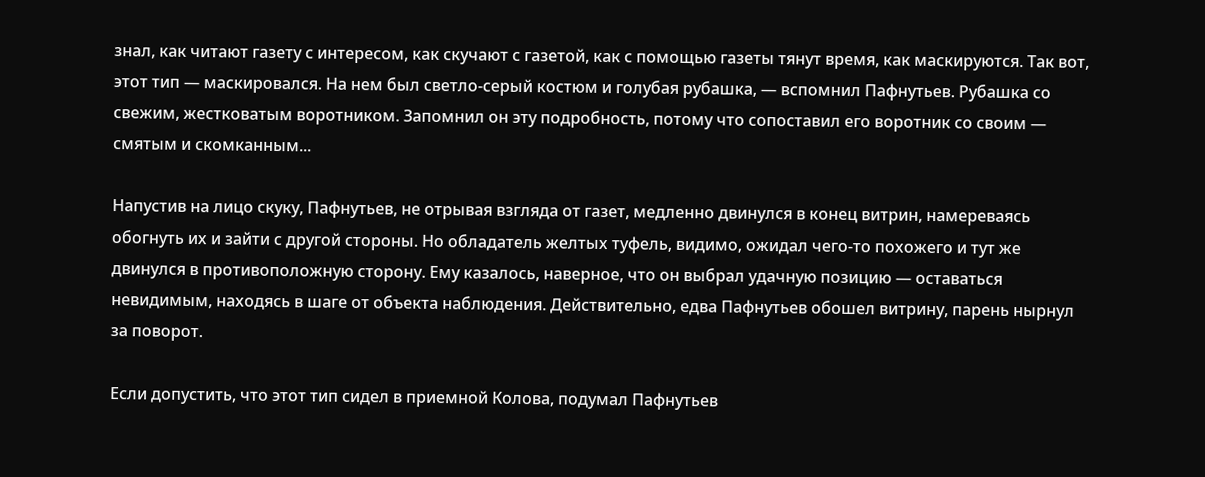знал, как читают газету с интересом, как скучают с газетой, как с помощью газеты тянут время, как маскируются. Так вот, этот тип — маскировался. На нем был светло-серый костюм и голубая рубашка, — вспомнил Пафнутьев. Рубашка со свежим, жестковатым воротником. Запомнил он эту подробность, потому что сопоставил его воротник со своим — смятым и скомканным...

Напустив на лицо скуку, Пафнутьев, не отрывая взгляда от газет, медленно двинулся в конец витрин, намереваясь обогнуть их и зайти с другой стороны. Но обладатель желтых туфель, видимо, ожидал чего-то похожего и тут же двинулся в противоположную сторону. Ему казалось, наверное, что он выбрал удачную позицию — оставаться невидимым, находясь в шаге от объекта наблюдения. Действительно, едва Пафнутьев обошел витрину, парень нырнул за поворот.

Если допустить, что этот тип сидел в приемной Колова, подумал Пафнутьев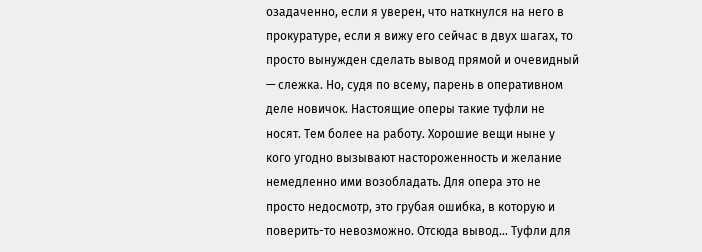озадаченно, если я уверен, что наткнулся на него в прокуратуре, если я вижу его сейчас в двух шагах, то просто вынужден сделать вывод прямой и очевидный — слежка. Но, судя по всему, парень в оперативном деле новичок. Настоящие оперы такие туфли не носят. Тем более на работу. Хорошие вещи ныне у кого угодно вызывают настороженность и желание немедленно ими возобладать. Для опера это не просто недосмотр, это грубая ошибка, в которую и поверить-то невозможно. Отсюда вывод... Туфли для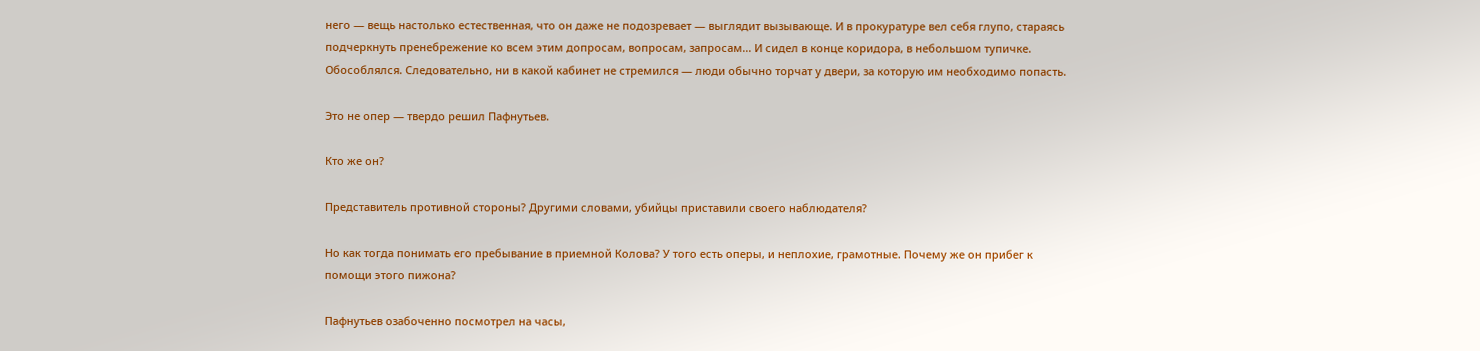него — вещь настолько естественная, что он даже не подозревает — выглядит вызывающе. И в прокуратуре вел себя глупо, стараясь подчеркнуть пренебрежение ко всем этим допросам, вопросам, запросам... И сидел в конце коридора, в небольшом тупичке. Обособлялся. Следовательно, ни в какой кабинет не стремился — люди обычно торчат у двери, за которую им необходимо попасть.

Это не опер — твердо решил Пафнутьев.

Кто же он?

Представитель противной стороны? Другими словами, убийцы приставили своего наблюдателя?

Но как тогда понимать его пребывание в приемной Колова? У того есть оперы, и неплохие, грамотные. Почему же он прибег к помощи этого пижона?

Пафнутьев озабоченно посмотрел на часы,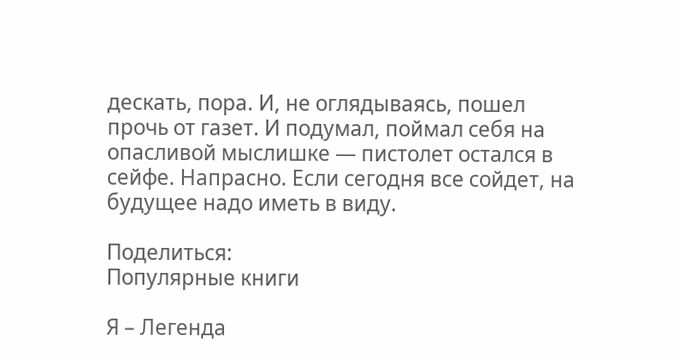дескать, пора. И, не оглядываясь, пошел прочь от газет. И подумал, поймал себя на опасливой мыслишке — пистолет остался в сейфе. Напрасно. Если сегодня все сойдет, на будущее надо иметь в виду.

Поделиться:
Популярные книги

Я – Легенда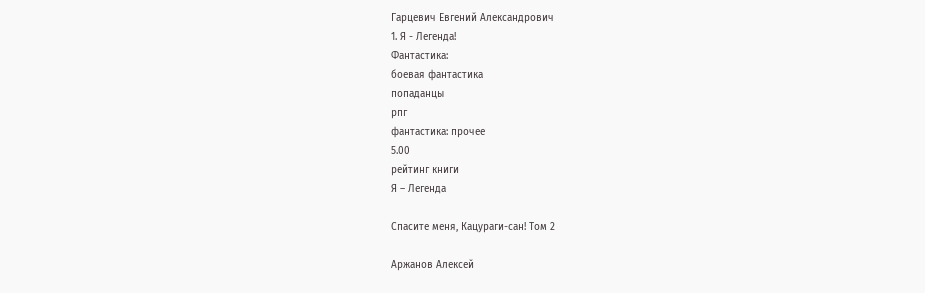Гарцевич Евгений Александрович
1. Я - Легенда!
Фантастика:
боевая фантастика
попаданцы
рпг
фантастика: прочее
5.00
рейтинг книги
Я – Легенда

Спасите меня, Кацураги-сан! Том 2

Аржанов Алексей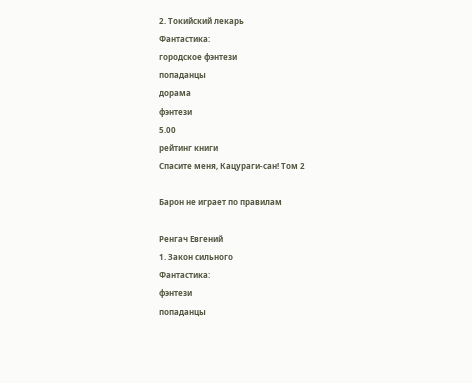2. Токийский лекарь
Фантастика:
городское фэнтези
попаданцы
дорама
фэнтези
5.00
рейтинг книги
Спасите меня, Кацураги-сан! Том 2

Барон не играет по правилам

Ренгач Евгений
1. Закон сильного
Фантастика:
фэнтези
попаданцы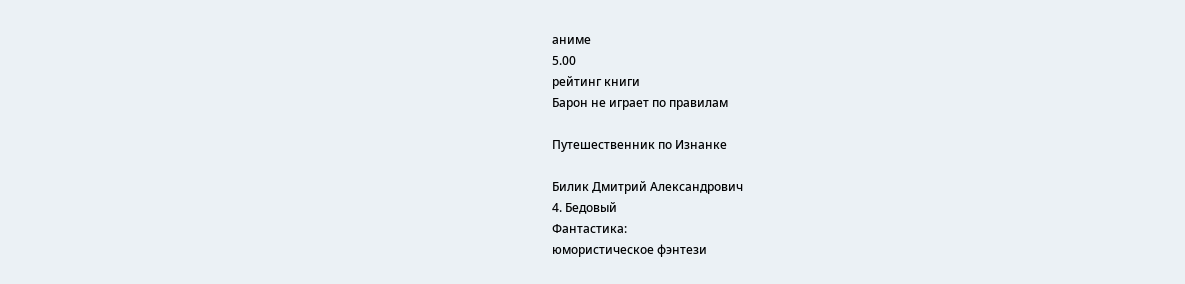аниме
5.00
рейтинг книги
Барон не играет по правилам

Путешественник по Изнанке

Билик Дмитрий Александрович
4. Бедовый
Фантастика:
юмористическое фэнтези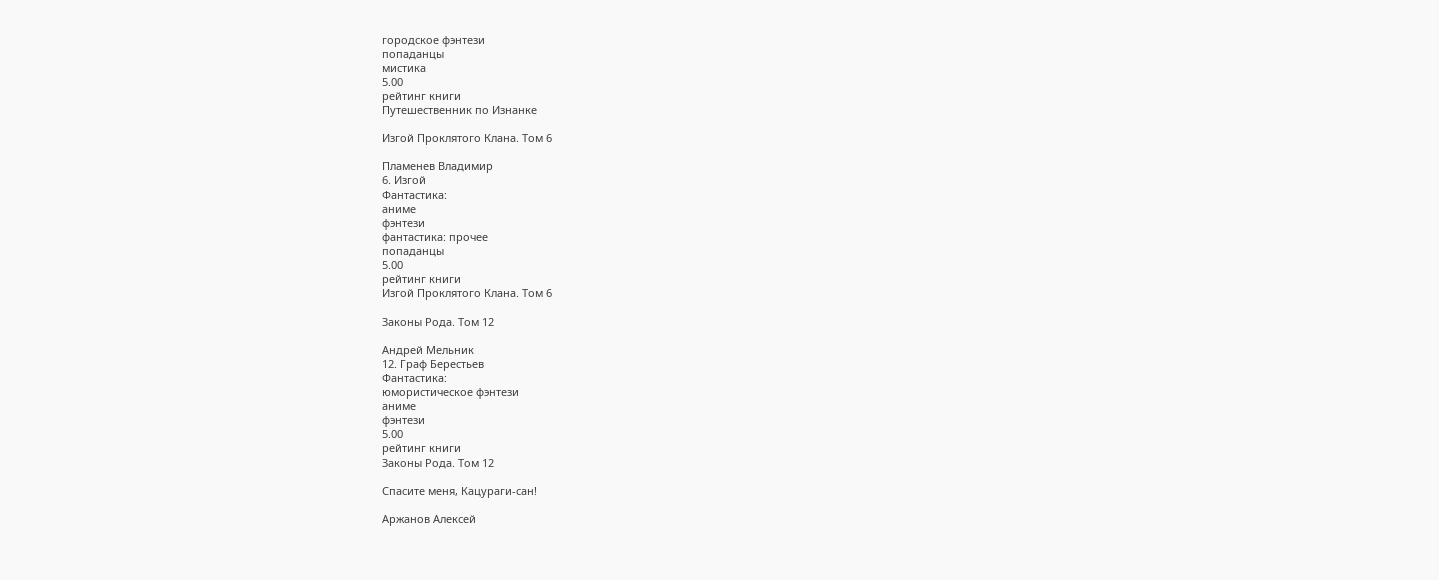городское фэнтези
попаданцы
мистика
5.00
рейтинг книги
Путешественник по Изнанке

Изгой Проклятого Клана. Том 6

Пламенев Владимир
6. Изгой
Фантастика:
аниме
фэнтези
фантастика: прочее
попаданцы
5.00
рейтинг книги
Изгой Проклятого Клана. Том 6

Законы Рода. Том 12

Андрей Мельник
12. Граф Берестьев
Фантастика:
юмористическое фэнтези
аниме
фэнтези
5.00
рейтинг книги
Законы Рода. Том 12

Спасите меня, Кацураги-сан!

Аржанов Алексей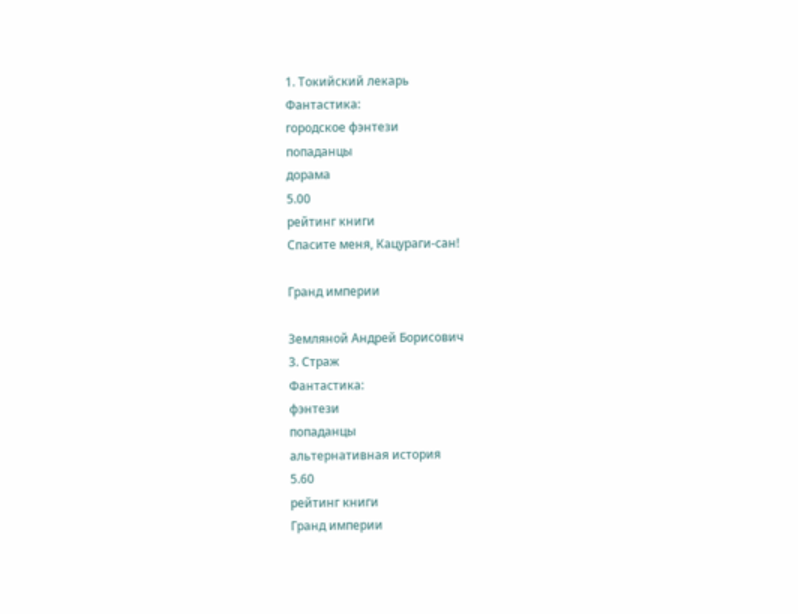1. Токийский лекарь
Фантастика:
городское фэнтези
попаданцы
дорама
5.00
рейтинг книги
Спасите меня, Кацураги-сан!

Гранд империи

Земляной Андрей Борисович
3. Страж
Фантастика:
фэнтези
попаданцы
альтернативная история
5.60
рейтинг книги
Гранд империи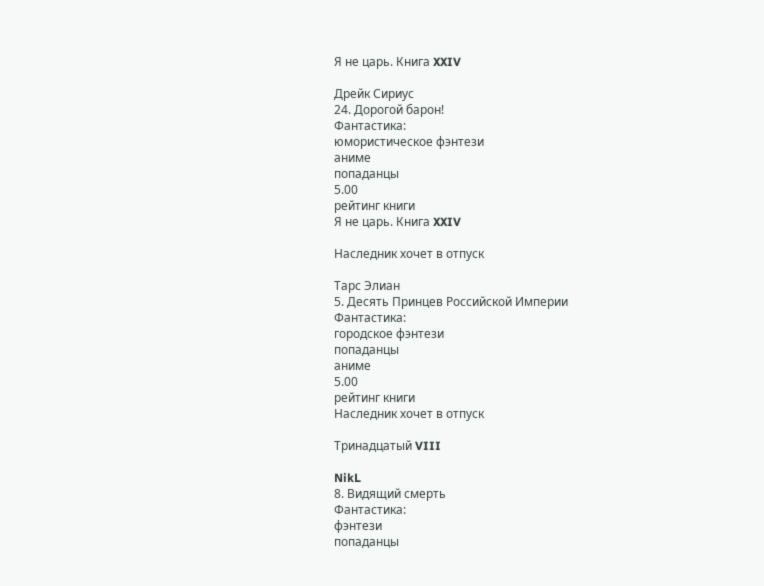Я не царь. Книга XXIV

Дрейк Сириус
24. Дорогой барон!
Фантастика:
юмористическое фэнтези
аниме
попаданцы
5.00
рейтинг книги
Я не царь. Книга XXIV

Наследник хочет в отпуск

Тарс Элиан
5. Десять Принцев Российской Империи
Фантастика:
городское фэнтези
попаданцы
аниме
5.00
рейтинг книги
Наследник хочет в отпуск

Тринадцатый VIII

NikL
8. Видящий смерть
Фантастика:
фэнтези
попаданцы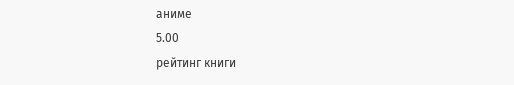аниме
5.00
рейтинг книги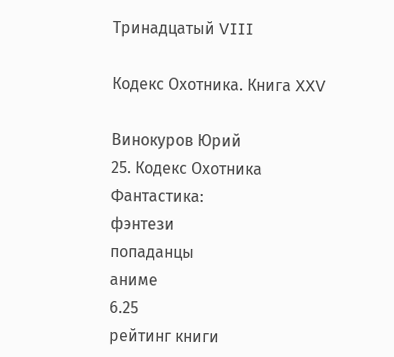Тринадцатый VIII

Кодекс Охотника. Книга XXV

Винокуров Юрий
25. Кодекс Охотника
Фантастика:
фэнтези
попаданцы
аниме
6.25
рейтинг книги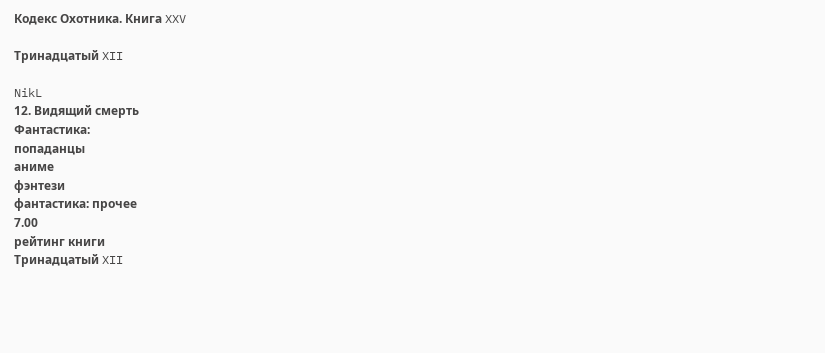Кодекс Охотника. Книга XXV

Тринадцатый XII

NikL
12. Видящий смерть
Фантастика:
попаданцы
аниме
фэнтези
фантастика: прочее
7.00
рейтинг книги
Тринадцатый XII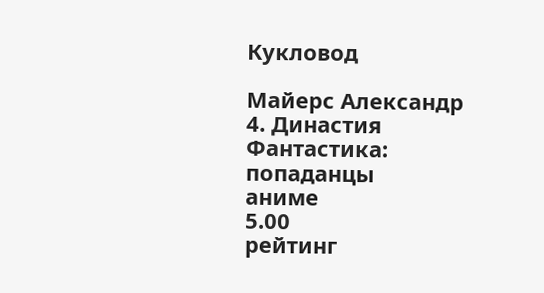Кукловод

Майерс Александр
4. Династия
Фантастика:
попаданцы
аниме
5.00
рейтинг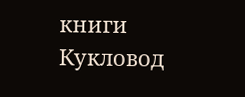книги
Кукловод